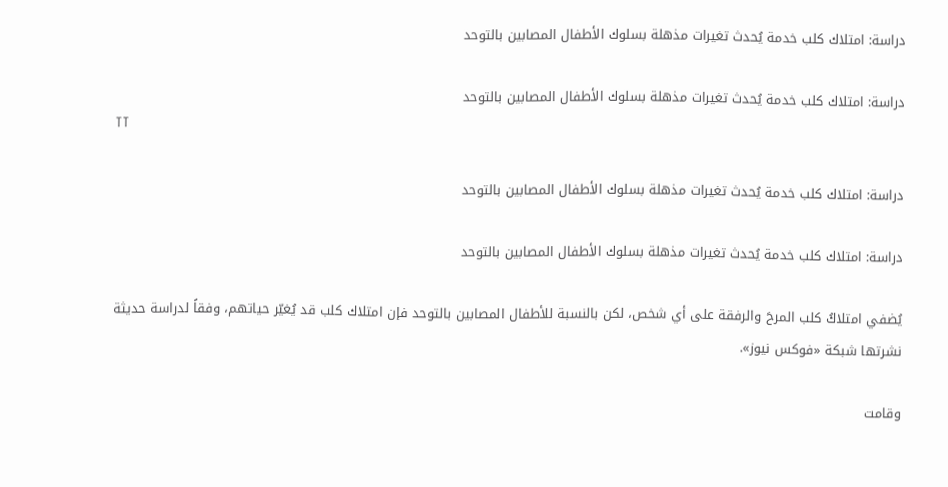دراسة: امتلاك كلب خدمة يُحدث تغيرات مذهلة بسلوك الأطفال المصابين بالتوحد

دراسة: امتلاك كلب خدمة يُحدث تغيرات مذهلة بسلوك الأطفال المصابين بالتوحد
TT

دراسة: امتلاك كلب خدمة يُحدث تغيرات مذهلة بسلوك الأطفال المصابين بالتوحد

دراسة: امتلاك كلب خدمة يُحدث تغيرات مذهلة بسلوك الأطفال المصابين بالتوحد

يُضفي امتلاكُ كلب المرحَ والرفقة على أي شخص، لكن بالنسبة للأطفال المصابين بالتوحد فإن امتلاك كلب قد يُغيّر حياتهم، وفقاً لدراسة حديثة نشرتها شبكة «فوكس نيوز».

وقامت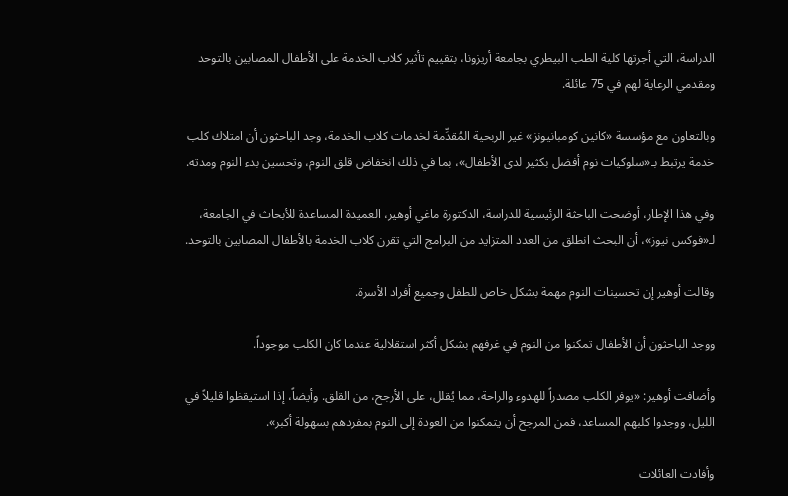الدراسة، التي أجرتها كلية الطب البيطري بجامعة أريزونا، بتقييم تأثير كلاب الخدمة على الأطفال المصابين بالتوحد ومقدمي الرعاية لهم في 75 عائلة.

وبالتعاون مع مؤسسة «كانين كومبانيونز» غير الربحية المُقدِّمة لخدمات كلاب الخدمة، وجد الباحثون أن امتلاك كلب خدمة يرتبط بـ«سلوكيات نوم أفضل بكثير لدى الأطفال»، بما في ذلك انخفاض قلق النوم، وتحسين بدء النوم ومدته.

وفي هذا الإطار، أوضحت الباحثة الرئيسية للدراسة، الدكتورة ماغي أوهير، العميدة المساعدة للأبحاث في الجامعة، لـ«فوكس نيوز»، أن البحث انطلق من العدد المتزايد من البرامج التي تقرن كلاب الخدمة بالأطفال المصابين بالتوحد.

وقالت أوهير إن تحسينات النوم مهمة بشكل خاص للطفل وجميع أفراد الأسرة.

ووجد الباحثون أن الأطفال تمكنوا من النوم في غرفهم بشكل أكثر استقلالية عندما كان الكلب موجوداً.

وأضافت أوهير: «يوفر الكلب مصدراً للهدوء والراحة، مما يُقلل، على الأرجح، من القلق. وأيضاً، إذا استيقظوا قليلاً في الليل، ووجدوا كلبهم المساعد، فمن المرجح أن يتمكنوا من العودة إلى النوم بمفردهم بسهولة أكبر».

وأفادت العائلات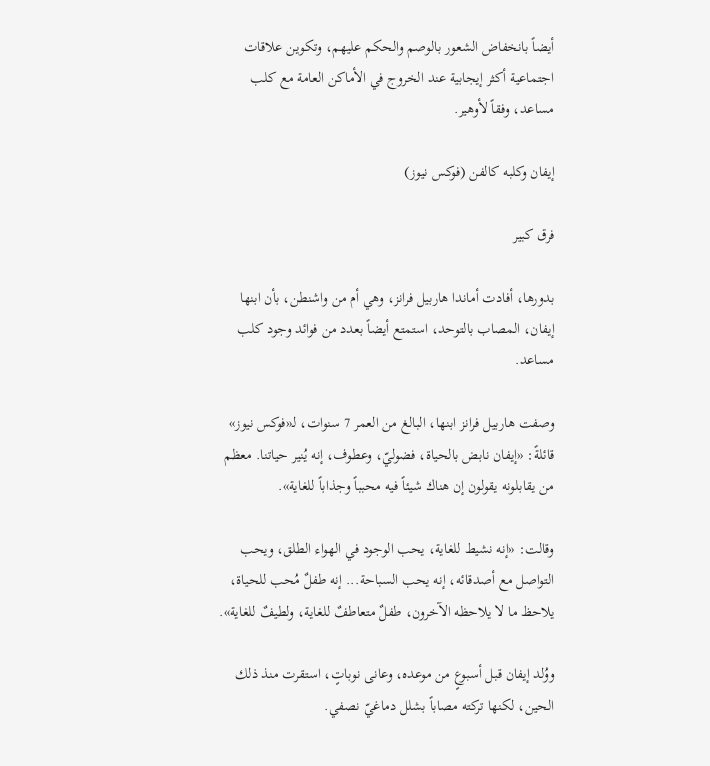أيضاً بانخفاض الشعور بالوصم والحكم عليهم، وتكوين علاقات اجتماعية أكثر إيجابية عند الخروج في الأماكن العامة مع كلب مساعد، وفقاً لأوهير.

إيفان وكلبه كالفن (فوكس نيوز)

فرق كبير

بدورها، أفادت أماندا هاربيل فرانز، وهي أم من واشنطن، بأن ابنها إيفان، المصاب بالتوحد، استمتع أيضاً بعدد من فوائد وجود كلب مساعد.

وصفت هاربيل فرانز ابنها، البالغ من العمر 7 سنوات، لـ«فوكس نيوز» قائلةً: «إيفان نابض بالحياة، فضوليّ، وعطوف، إنه يُنير حياتنا. معظم من يقابلونه يقولون إن هناك شيئاً فيه محبباً وجذاباً للغاية».

وقالت: «إنه نشيط للغاية، يحب الوجود في الهواء الطلق، ويحب التواصل مع أصدقائه، إنه يحب السباحة... إنه طفلٌ مُحب للحياة، يلاحظ ما لا يلاحظه الآخرون، طفلٌ متعاطفٌ للغاية، ولطيفٌ للغاية».

ووُلد إيفان قبل أسبوعٍ من موعده، وعانى نوباتٍ، استقرت منذ ذلك الحين، لكنها تركته مصاباً بشلل دماغيّ نصفي.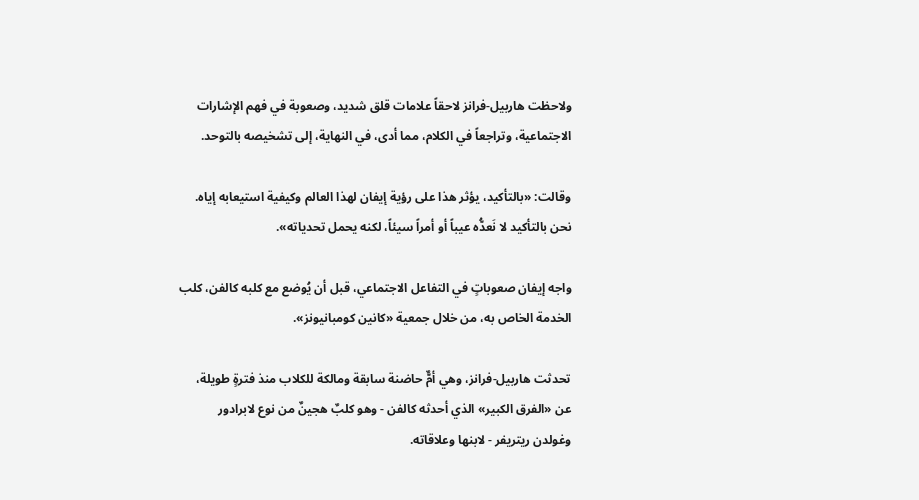ولاحظت هاربيل-فرانز لاحقاً علامات قلق شديد، وصعوبة في فهم الإشارات الاجتماعية، وتراجعاً في الكلام، مما أدى، في النهاية، إلى تشخيصه بالتوحد.

وقالت: «بالتأكيد، يؤثر هذا على رؤية إيفان لهذا العالم وكيفية استيعابه إياه. نحن بالتأكيد لا نَعدُّه عيباً أو أمراً سيئاً، لكنه يحمل تحدياته».

واجه إيفان صعوباتٍ في التفاعل الاجتماعي، قبل أن يُوضع مع كلبه كالفن، كلب الخدمة الخاص به، من خلال جمعية «كانين كومبانيونز».

تحدثت هاربيل-فرانز، وهي أمٌّ حاضنة سابقة ومالكة للكلاب منذ فترةٍ طويلة، عن «الفرق الكبير» الذي أحدثه كالفن - وهو كلبٌ هجينٌ من نوع لابرادور وغولدن ريتريفر - لابنها وعلاقاته.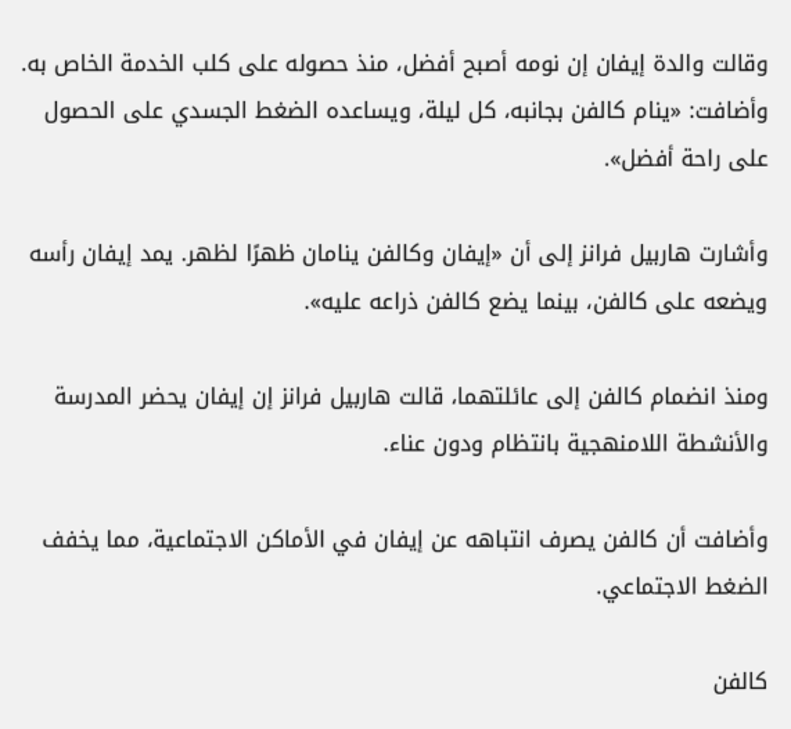وقالت والدة إيفان إن نومه أصبح أفضل، منذ حصوله على كلب الخدمة الخاص به. وأضافت: «ينام كالفن بجانبه، كل ليلة، ويساعده الضغط الجسدي على الحصول على راحة أفضل».

وأشارت هاربيل فرانز إلى أن «إيفان وكالفن ينامان ظهرًا لظهر. يمد إيفان رأسه ويضعه على كالفن، بينما يضع كالفن ذراعه عليه».

ومنذ انضمام كالفن إلى عائلتهما، قالت هاربيل فرانز إن إيفان يحضر المدرسة والأنشطة اللامنهجية بانتظام ودون عناء.

وأضافت أن كالفن يصرف انتباهه عن إيفان في الأماكن الاجتماعية، مما يخفف الضغط الاجتماعي.

كالفن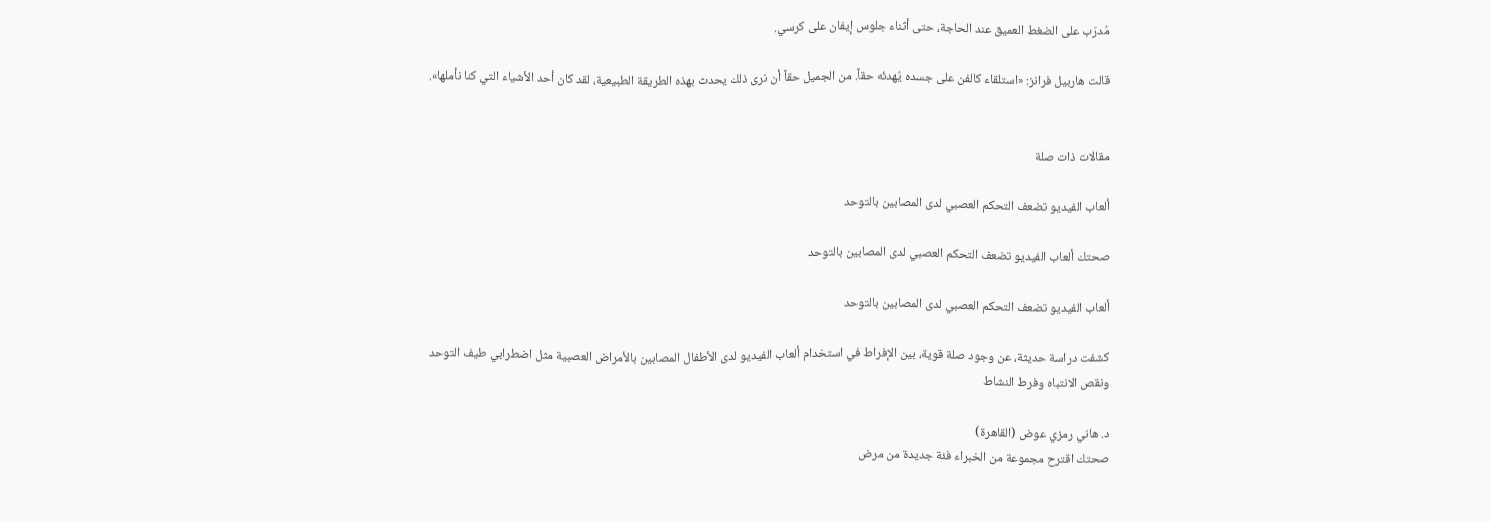مُدرّب على الضغط العميق عند الحاجة، حتى أثناء جلوس إيفان على كرسي.

قالت هاربيل فرانز: «استلقاء كالفن على جسده يُهدئه حقاً. من الجميل حقاً أن نرى ذلك يحدث بهذه الطريقة الطبيعية، لقد كان أحد الأشياء التي كنا نأملها».


مقالات ذات صلة

ألعاب الفيديو تضعف التحكم العصبي لدى المصابين بالتوحد

صحتك ألعاب الفيديو تضعف التحكم العصبي لدى المصابين بالتوحد

ألعاب الفيديو تضعف التحكم العصبي لدى المصابين بالتوحد

كشفت دراسة حديثة، عن وجود صلة قوية، بين الإفراط في استخدام ألعاب الفيديو لدى الأطفال المصابين بالأمراض العصبية مثل اضطرابي طيف التوحد ونقص الانتباه وفرط النشاط

د. هاني رمزي عوض (القاهرة)
صحتك اقترح مجموعة من الخبراء فئة جديدة من مرض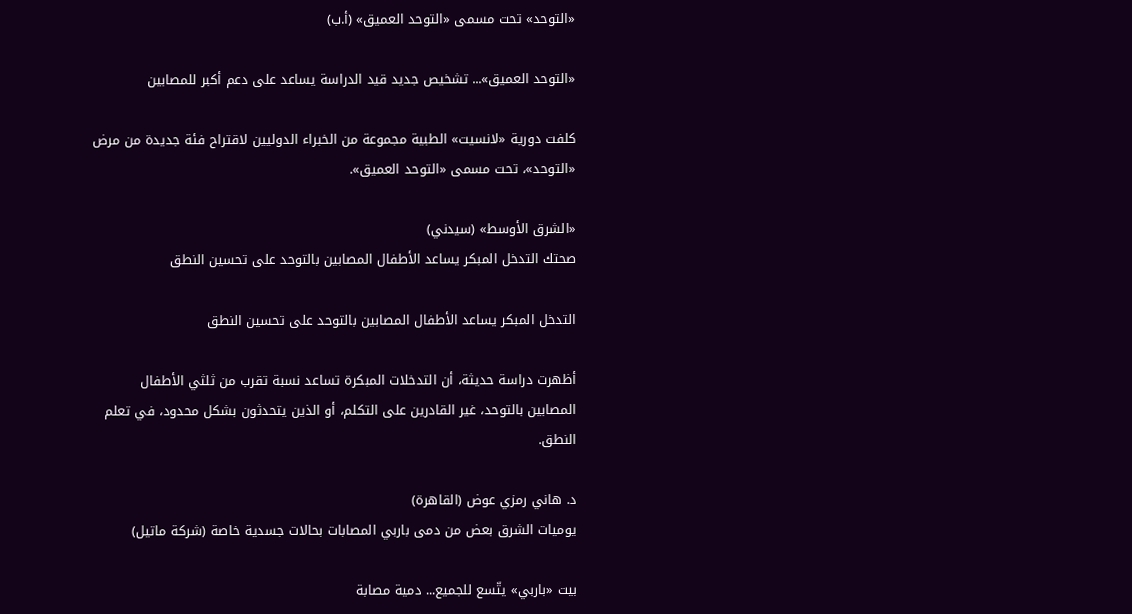«التوحد» تحت مسمى «التوحد العميق» (أ.ب)

«التوحد العميق»... تشخيص جديد قيد الدراسة يساعد على دعم أكبر للمصابين

كلفت دورية «لانسيت» الطبية مجموعة من الخبراء الدوليين لاقتراح فئة جديدة من مرض «التوحد»، تحت مسمى «التوحد العميق».

«الشرق الأوسط» (سيدني)
صحتك التدخل المبكر يساعد الأطفال المصابين بالتوحد على تحسين النطق

التدخل المبكر يساعد الأطفال المصابين بالتوحد على تحسين النطق

أظهرت دراسة حديثة، أن التدخلات المبكرة تساعد نسبة تقرب من ثلثي الأطفال المصابين بالتوحد، غير القادرين على التكلم، أو الذين يتحدثون بشكل محدود، في تعلم النطق.

د. هاني رمزي عوض (القاهرة)
يوميات الشرق بعض من دمى باربي المصابات بحالات جسدية خاصة (شركة ماتيل)

بيت «باربي» يتّسع للجميع... دمية مصابة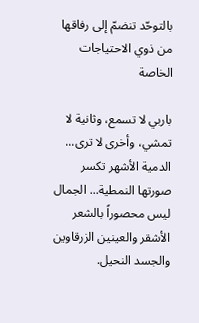بالتوحّد تنضمّ إلى رفاقها من ذوي الاحتياجات الخاصة

باربي لا تسمع، وثانية لا تمشي، وأخرى لا ترى... الدمية الأشهر تكسر صورتها النمطية... الجمال ليس محصوراً بالشعر الأشقر والعينين الزرقاوين والجسد النحيل.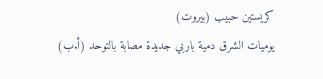كريستين حبيب (بيروت)
يوميات الشرق دمية باربي جديدة مصابة بالتوحد (أ.ب)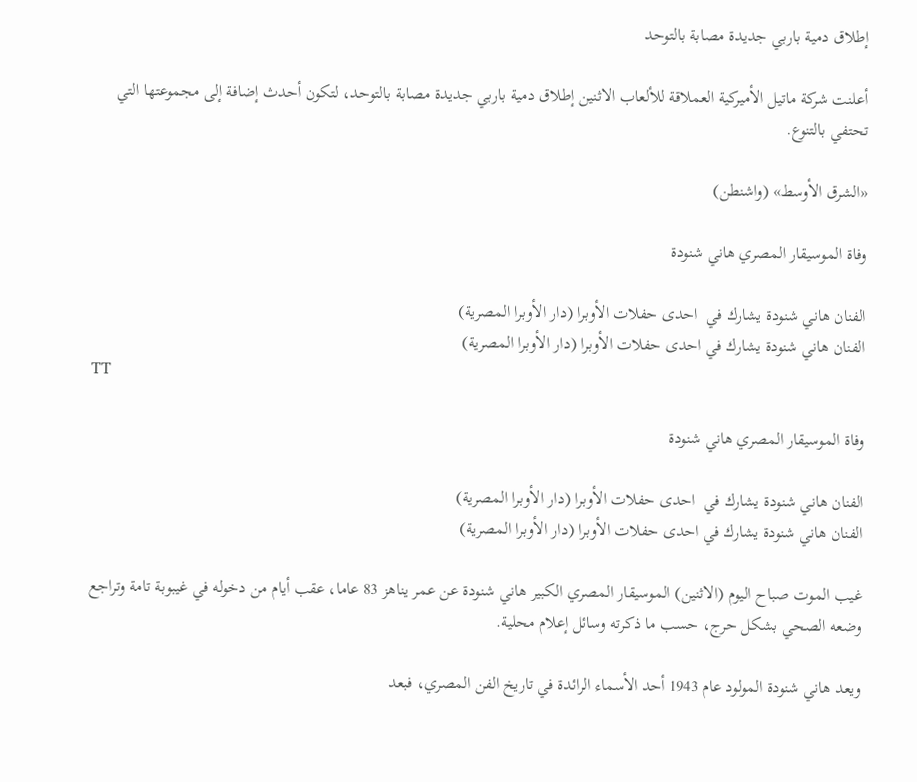إطلاق دمية باربي جديدة مصابة بالتوحد

أعلنت شركة ماتيل الأميركية العملاقة للألعاب الاثنين إطلاق دمية باربي جديدة مصابة بالتوحد، لتكون أحدث إضافة إلى مجموعتها التي تحتفي بالتنوع.

«الشرق الأوسط» (واشنطن)

وفاة الموسيقار المصري هاني شنودة

الفنان هاني شنودة يشارك في  احدى حفلات الأوبرا (دار الأوبرا المصرية)
الفنان هاني شنودة يشارك في احدى حفلات الأوبرا (دار الأوبرا المصرية)
TT

وفاة الموسيقار المصري هاني شنودة

الفنان هاني شنودة يشارك في  احدى حفلات الأوبرا (دار الأوبرا المصرية)
الفنان هاني شنودة يشارك في احدى حفلات الأوبرا (دار الأوبرا المصرية)

غيب الموت صباح اليوم (الاثنين) الموسيقار المصري الكبير هاني شنودة عن عمر يناهز 83 عاما، عقب أيام من دخوله في غيبوبة تامة وتراجع وضعه الصحي بشكل حرج، حسب ما ذكرته وسائل إعلام محلية.

ويعد هاني شنودة المولود عام 1943 أحد الأسماء الرائدة في تاريخ الفن المصري، فبعد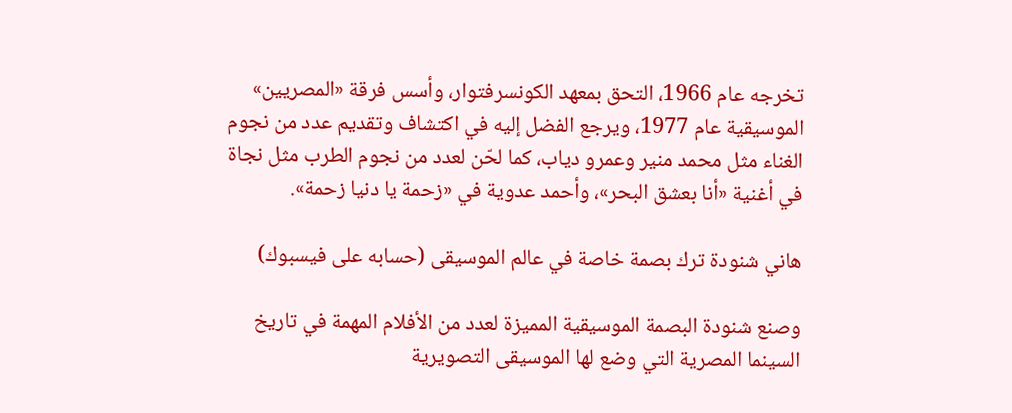تخرجه عام 1966، التحق بمعهد الكونسرفتوار، وأسس فرقة «المصريين» الموسيقية عام 1977، ويرجع الفضل إليه في اكتشاف وتقديم عدد من نجوم الغناء مثل محمد منير وعمرو دياب، كما لحّن لعدد من نجوم الطرب مثل نجاة في أغنية «أنا بعشق البحر»، وأحمد عدوية في «زحمة يا دنيا زحمة».

هاني شنودة ترك بصمة خاصة في عالم الموسيقى (حسابه على فيسبوك)

وصنع شنودة البصمة الموسيقية المميزة لعدد من الأفلام المهمة في تاريخ السينما المصرية التي وضع لها الموسيقى التصويرية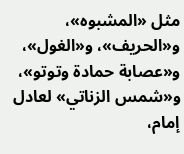مثل «المشبوه»، و«الحريف»، و«الغول»، و«عصابة حمادة وتوتو»، و«شمس الزناتي» لعادل إمام،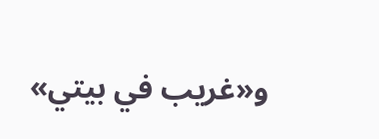و«غريب في بيتي»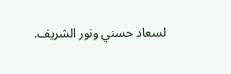لسعاد حسني ونور الشريف.